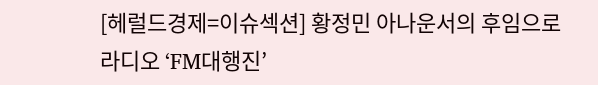[헤럴드경제=이슈섹션] 황정민 아나운서의 후임으로 라디오 ‘FM대행진’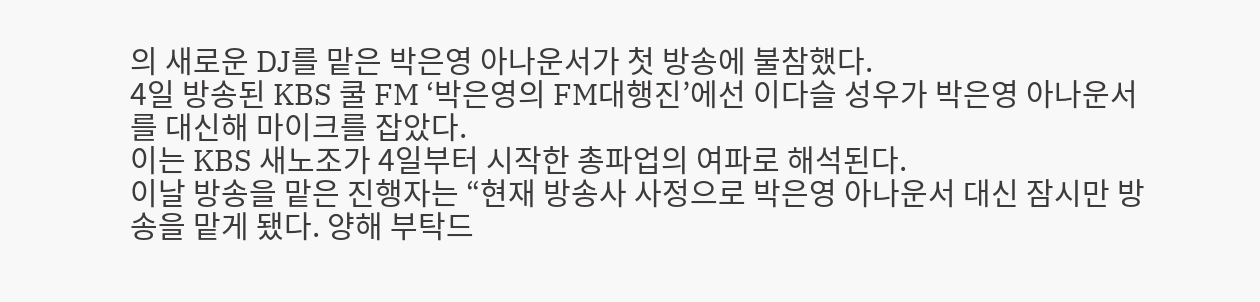의 새로운 DJ를 맡은 박은영 아나운서가 첫 방송에 불참했다.
4일 방송된 KBS 쿨 FM ‘박은영의 FM대행진’에선 이다슬 성우가 박은영 아나운서를 대신해 마이크를 잡았다.
이는 KBS 새노조가 4일부터 시작한 총파업의 여파로 해석된다.
이날 방송을 맡은 진행자는 “현재 방송사 사정으로 박은영 아나운서 대신 잠시만 방송을 맡게 됐다. 양해 부탁드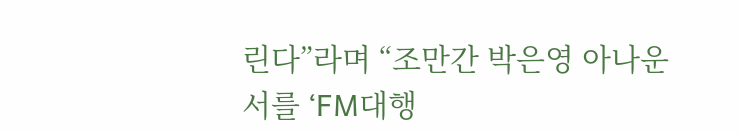린다”라며 “조만간 박은영 아나운서를 ‘FM대행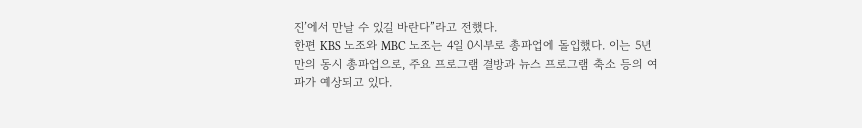진’에서 만날 수 있길 바란다”라고 전했다.
한편 KBS 노조와 MBC 노조는 4일 0시부로 총파업에 돌입했다. 이는 5년 만의 동시 총파업으로, 주요 프로그램 결방과 뉴스 프로그램 축소 등의 여파가 예상되고 있다.